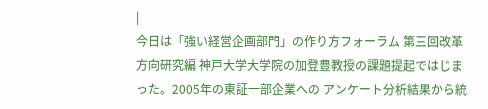|
今日は「強い経営企画部門」の作り方フォーラム 第三回改革方向研究編 神戸大学大学院の加登豊教授の課題提起ではじまった。2005年の東証一部企業への アンケート分析結果から統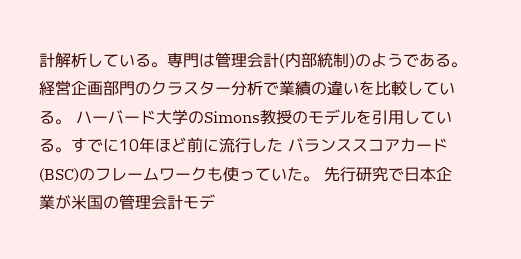計解析している。専門は管理会計(内部統制)のようである。 経営企画部門のクラスター分析で業績の違いを比較している。 ハーバード大学のSimons教授のモデルを引用している。すでに10年ほど前に流行した バランススコアカード(BSC)のフレームワークも使っていた。 先行研究で日本企業が米国の管理会計モデ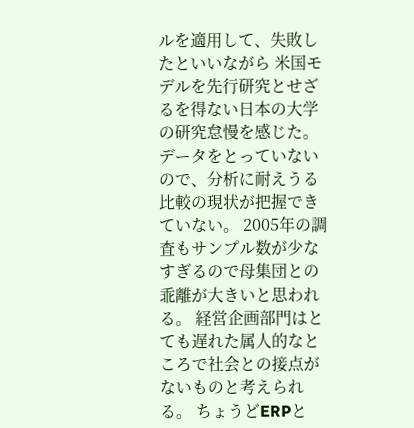ルを適用して、失敗したといいながら 米国モデルを先行研究とせざるを得ない日本の大学の研究怠慢を感じた。 データをとっていないので、分析に耐えうる比較の現状が把握できていない。 2005年の調査もサンプル数が少なすぎるので母集団との乖離が大きいと思われる。 経営企画部門はとても遅れた属人的なところで社会との接点がないものと考えられる。 ちょうどERPと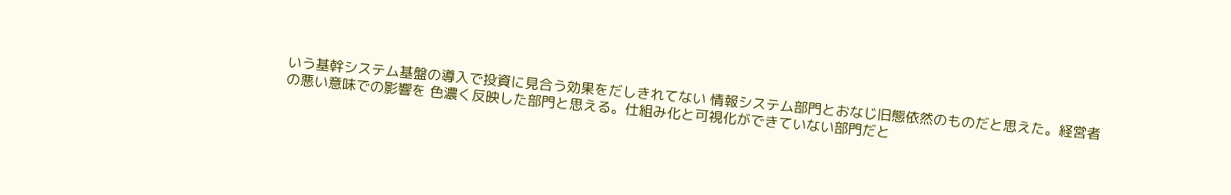いう基幹システム基盤の導入で投資に見合う効果をだしきれてない 情報システム部門とおなじ旧態依然のものだと思えた。経営者の悪い意味での影響を 色濃く反映した部門と思える。仕組み化と可視化ができていない部門だと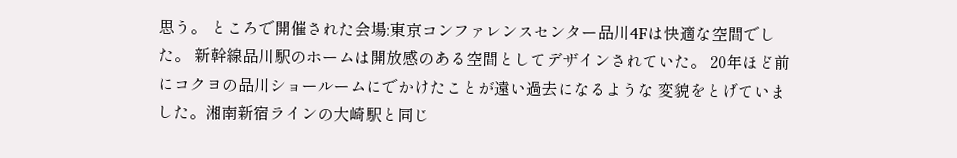思う。 ところで開催された会場:東京コンファレンスセンター品川4Fは快適な空間でした。 新幹線品川駅のホームは開放感のある空間としてデザインされていた。 20年ほど前にコクヨの品川ショールームにでかけたことが遠い過去になるような 変貌をとげていました。湘南新宿ラインの大崎駅と同じ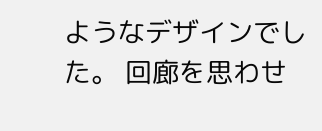ようなデザインでした。 回廊を思わせ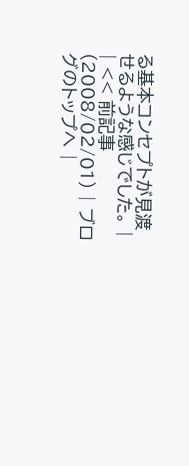る基本コンセプトが見渡せるような感じでした。 |
| << 前記事(2008/02/01) | ブログのトップへ |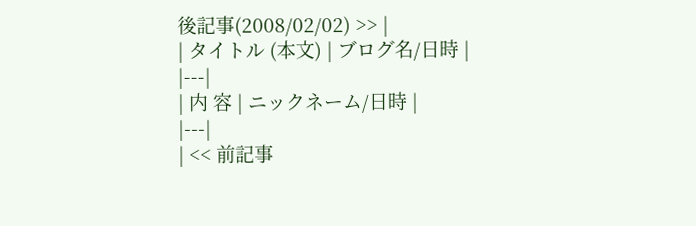後記事(2008/02/02) >> |
| タイトル (本文) | ブログ名/日時 |
|---|
| 内 容 | ニックネーム/日時 |
|---|
| << 前記事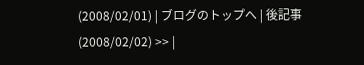(2008/02/01) | ブログのトップへ | 後記事(2008/02/02) >> |